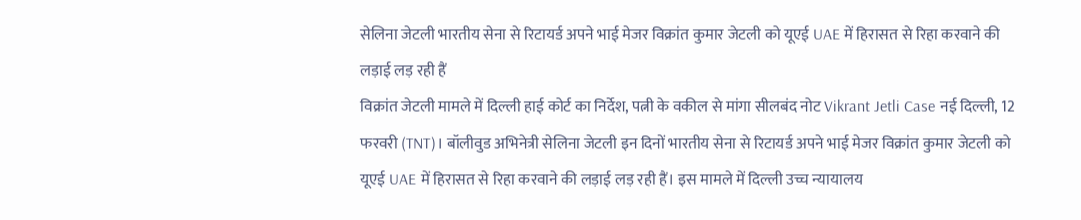सेलिना जेटली भारतीय सेना से रिटायर्ड अपने भाई मेजर विक्रांत कुमार जेटली को यूएई UAE में हिरासत से रिहा करवाने की लड़ाई लड़ रही हैं
विक्रांत जेटली मामले में दिल्ली हाई कोर्ट का निर्देश, पत्नी के वकील से मांगा सीलबंद नोट Vikrant Jetli Case नई दिल्ली, 12 फरवरी (TNT)। बॉलीवुड अभिनेत्री सेलिना जेटली इन दिनों भारतीय सेना से रिटायर्ड अपने भाई मेजर विक्रांत कुमार जेटली को यूएई UAE में हिरासत से रिहा करवाने की लड़ाई लड़ रही हैं। इस मामले में दिल्ली उच्च न्यायालय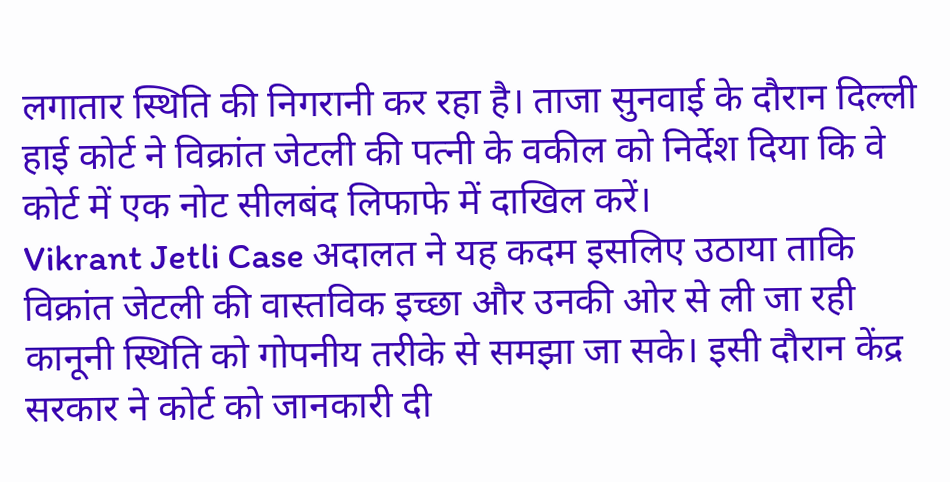लगातार स्थिति की निगरानी कर रहा है। ताजा सुनवाई के दौरान दिल्ली हाई कोर्ट ने विक्रांत जेटली की पत्नी के वकील को निर्देश दिया कि वे कोर्ट में एक नोट सीलबंद लिफाफे में दाखिल करें।
Vikrant Jetli Case अदालत ने यह कदम इसलिए उठाया ताकि विक्रांत जेटली की वास्तविक इच्छा और उनकी ओर से ली जा रही कानूनी स्थिति को गोपनीय तरीके से समझा जा सके। इसी दौरान केंद्र सरकार ने कोर्ट को जानकारी दी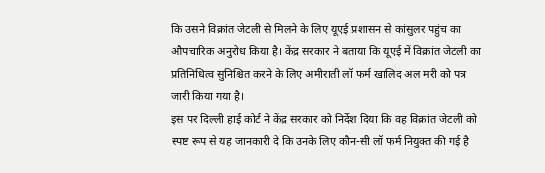कि उसने विक्रांत जेटली से मिलने के लिए यूएई प्रशासन से कांसुलर पहुंच का औपचारिक अनुरोध किया है। केंद्र सरकार ने बताया कि यूएई में विक्रांत जेटली का प्रतिनिधित्व सुनिश्चित करने के लिए अमीराती लॉ फर्म खालिद अल मरी को पत्र जारी किया गया है।
इस पर दिल्ली हाई कोर्ट ने केंद्र सरकार को निर्देश दिया कि वह विक्रांत जेटली को स्पष्ट रूप से यह जानकारी दे कि उनके लिए कौन-सी लॉ फर्म नियुक्त की गई है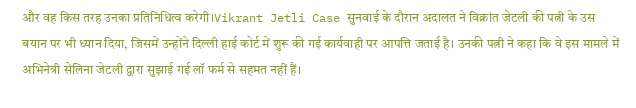और वह किस तरह उनका प्रतिनिधित्व करेगी।Vikrant Jetli Case सुनवाई के दौरान अदालत ने विक्रांत जेटली की पत्नी के उस बयान पर भी ध्यान दिया, जिसमें उन्होंने दिल्ली हाई कोर्ट में शुरू की गई कार्यवाही पर आपत्ति जताई है। उनकी पत्नी ने कहा कि वे इस मामले में अभिनेत्री सेलिना जेटली द्वारा सुझाई गई लॉ फर्म से सहमत नहीं हैं।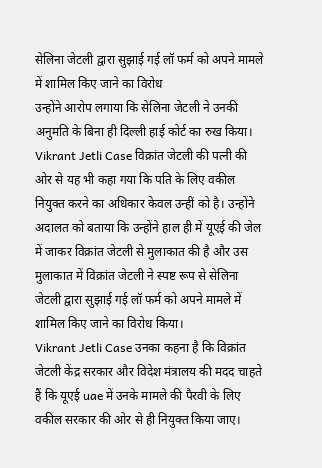सेलिना जेटली द्वारा सुझाई गई लॉ फर्म को अपने मामले में शामिल किए जाने का विरोध
उन्होंने आरोप लगाया कि सेलिना जेटली ने उनकी अनुमति के बिना ही दिल्ली हाई कोर्ट का रुख किया। Vikrant Jetli Case विक्रांत जेटली की पत्नी की ओर से यह भी कहा गया कि पति के लिए वकील नियुक्त करने का अधिकार केवल उन्हीं को है। उन्होंने अदालत को बताया कि उन्होंने हाल ही में यूएई की जेल में जाकर विक्रांत जेटली से मुलाकात की है और उस मुलाकात में विक्रांत जेटली ने स्पष्ट रूप से सेलिना जेटली द्वारा सुझाई गई लॉ फर्म को अपने मामले में शामिल किए जाने का विरोध किया।
Vikrant Jetli Case उनका कहना है कि विक्रांत जेटली केंद्र सरकार और विदेश मंत्रालय की मदद चाहते हैं कि यूएई uae में उनके मामले की पैरवी के लिए वकील सरकार की ओर से ही नियुक्त किया जाए।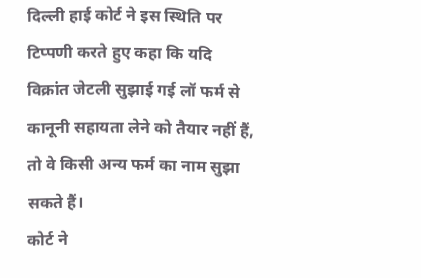दिल्ली हाई कोर्ट ने इस स्थिति पर टिप्पणी करते हुए कहा कि यदि विक्रांत जेटली सुझाई गई लॉ फर्म से कानूनी सहायता लेने को तैयार नहीं हैं, तो वे किसी अन्य फर्म का नाम सुझा सकते हैं।
कोर्ट ने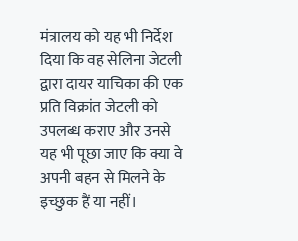मंत्रालय को यह भी निर्देश दिया कि वह सेलिना जेटली द्वारा दायर याचिका की एक प्रति विक्रांत जेटली को उपलब्ध कराए और उनसे यह भी पूछा जाए कि क्या वे अपनी बहन से मिलने के इच्छुक हैं या नहीं।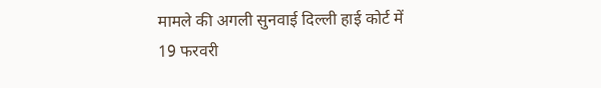मामले की अगली सुनवाई दिल्ली हाई कोर्ट में 19 फरवरी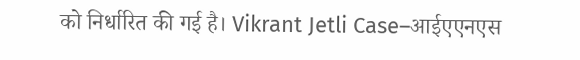को निर्धारित की गई है। Vikrant Jetli Case–आईएएनएस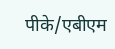पीके/एबीएम